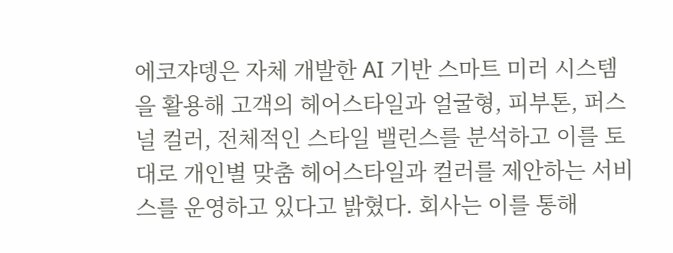에코쟈뎅은 자체 개발한 AI 기반 스마트 미러 시스템을 활용해 고객의 헤어스타일과 얼굴형, 피부톤, 퍼스널 컬러, 전체적인 스타일 밸런스를 분석하고 이를 토대로 개인별 맞춤 헤어스타일과 컬러를 제안하는 서비스를 운영하고 있다고 밝혔다. 회사는 이를 통해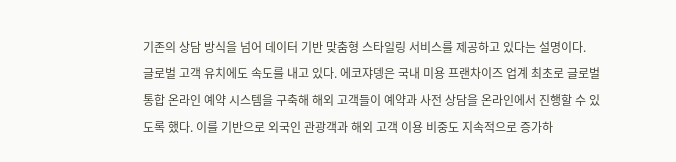기존의 상담 방식을 넘어 데이터 기반 맞춤형 스타일링 서비스를 제공하고 있다는 설명이다.
글로벌 고객 유치에도 속도를 내고 있다. 에코쟈뎅은 국내 미용 프랜차이즈 업계 최초로 글로벌 통합 온라인 예약 시스템을 구축해 해외 고객들이 예약과 사전 상담을 온라인에서 진행할 수 있도록 했다. 이를 기반으로 외국인 관광객과 해외 고객 이용 비중도 지속적으로 증가하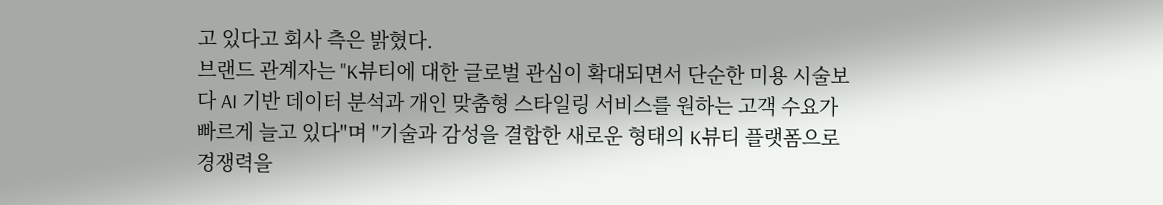고 있다고 회사 측은 밝혔다.
브랜드 관계자는 "K뷰티에 대한 글로벌 관심이 확대되면서 단순한 미용 시술보다 AI 기반 데이터 분석과 개인 맞춤형 스타일링 서비스를 원하는 고객 수요가 빠르게 늘고 있다"며 "기술과 감성을 결합한 새로운 형태의 K뷰티 플랫폼으로 경쟁력을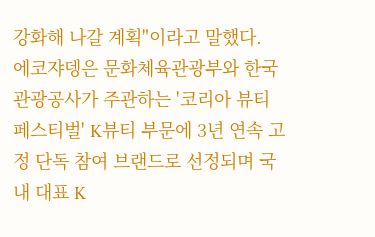강화해 나갈 계획"이라고 말했다.
에코쟈뎅은 문화체육관광부와 한국관광공사가 주관하는 '코리아 뷰티 페스티벌' K뷰티 부문에 3년 연속 고정 단독 참여 브랜드로 선정되며 국내 대표 K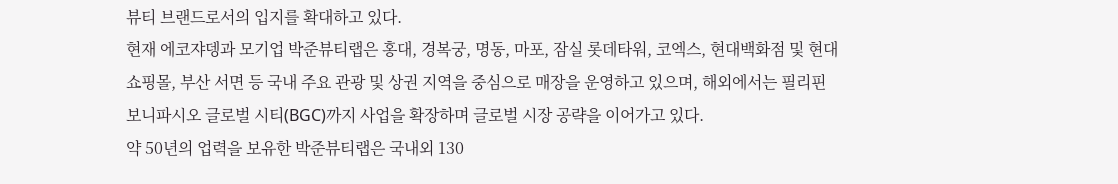뷰티 브랜드로서의 입지를 확대하고 있다.
현재 에코쟈뎅과 모기업 박준뷰티랩은 홍대, 경복궁, 명동, 마포, 잠실 롯데타워, 코엑스, 현대백화점 및 현대쇼핑몰, 부산 서면 등 국내 주요 관광 및 상권 지역을 중심으로 매장을 운영하고 있으며, 해외에서는 필리핀 보니파시오 글로벌 시티(BGC)까지 사업을 확장하며 글로벌 시장 공략을 이어가고 있다.
약 50년의 업력을 보유한 박준뷰티랩은 국내외 130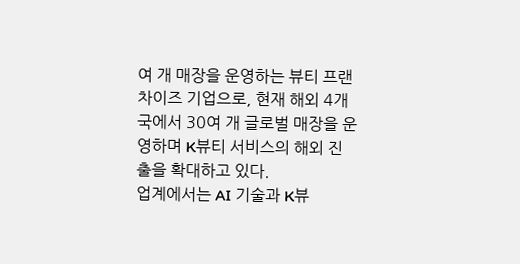여 개 매장을 운영하는 뷰티 프랜차이즈 기업으로, 현재 해외 4개국에서 30여 개 글로벌 매장을 운영하며 K뷰티 서비스의 해외 진출을 확대하고 있다.
업계에서는 AI 기술과 K뷰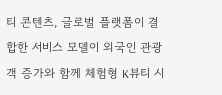티 콘텐츠, 글로벌 플랫폼이 결합한 서비스 모델이 외국인 관광객 증가와 함께 체험형 K뷰티 시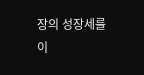장의 성장세를 이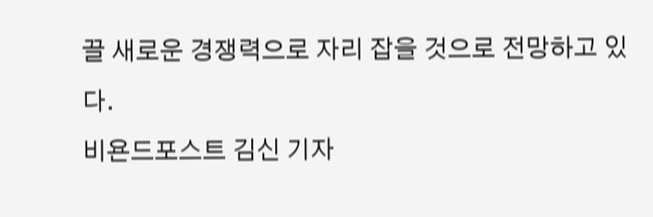끌 새로운 경쟁력으로 자리 잡을 것으로 전망하고 있다.
비욘드포스트 김신 기자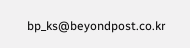bp_ks@beyondpost.co.kr